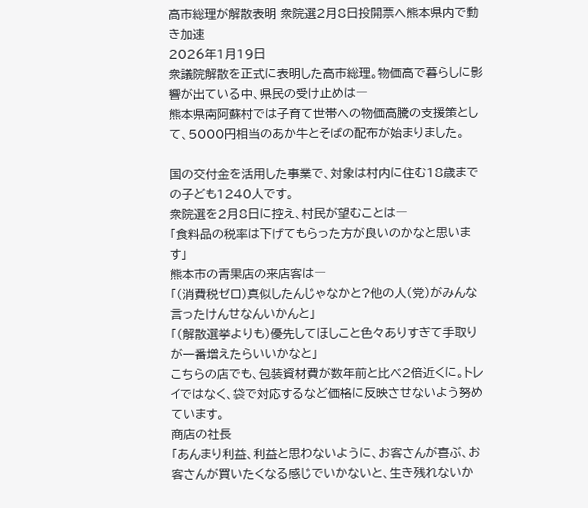高市総理が解散表明 衆院選2月8日投開票へ熊本県内で動き加速
2026年1月19日
衆議院解散を正式に表明した高市総理。物価高で暮らしに影響が出ている中、県民の受け止めは―
熊本県南阿蘇村では子育て世帯への物価高騰の支援策として、5000円相当のあか牛とそばの配布が始まりました。

国の交付金を活用した事業で、対象は村内に住む18歳までの子ども1240人です。
衆院選を2月8日に控え、村民が望むことは―
「食料品の税率は下げてもらった方が良いのかなと思います」
熊本市の青果店の来店客は―
「(消費税ゼロ)真似したんじゃなかと?他の人(党)がみんな言ったけんせなんいかんと」
「(解散選挙よりも)優先してほしこと色々ありすぎて手取りが一番増えたらいいかなと」
こちらの店でも、包装資材費が数年前と比べ2倍近くに。トレイではなく、袋で対応するなど価格に反映させないよう努めています。
商店の社長
「あんまり利益、利益と思わないように、お客さんが喜ぶ、お客さんが買いたくなる感じでいかないと、生き残れないか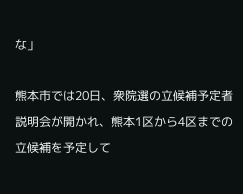な」

熊本市では20日、衆院選の立候補予定者説明会が開かれ、熊本1区から4区までの立候補を予定して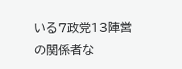いる7政党13陣営の関係者な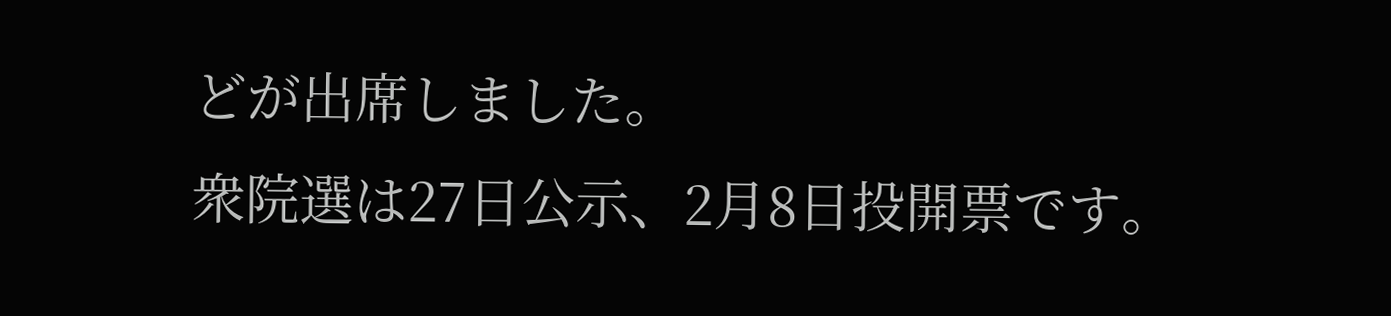どが出席しました。
衆院選は27日公示、2月8日投開票です。